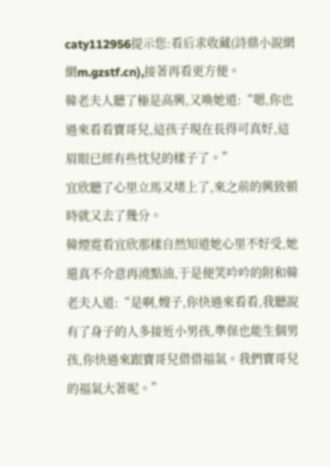caty112956提示您:看后求收藏(詩鼎小說網網m.gzstf.cn),接著再看更方便。
韓老夫人聽了極是高興,又喚她道:“嗯,你也過來看看寶哥兒,這孩子現在長得可真好,這眉眼已經有些忱兒的樣子了。”
宜欣聽了心里立馬又堵上了,來之前的興致頓時就又去了幾分。
韓煙霓看宜欣那樣自然知道她心里不好受,她還真不介意再澆點油,于是便笑吟吟的附和韓老夫人道:“是啊,嫂子,你快過來看看,我聽說有了身子的人多接近小男孩,準保也能生個男孩,你快過來跟寶哥兒借借福氣。我們寶哥兒的福氣大著呢。”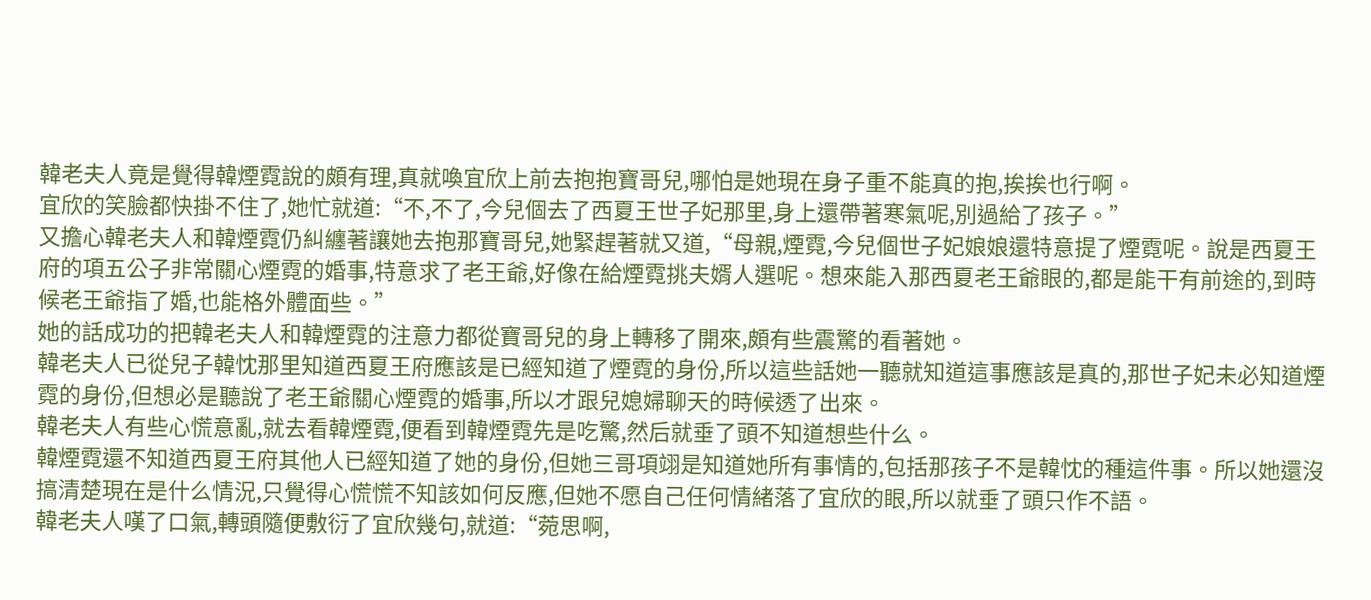韓老夫人竟是覺得韓煙霓說的頗有理,真就喚宜欣上前去抱抱寶哥兒,哪怕是她現在身子重不能真的抱,挨挨也行啊。
宜欣的笑臉都快掛不住了,她忙就道:“不,不了,今兒個去了西夏王世子妃那里,身上還帶著寒氣呢,別過給了孩子。”
又擔心韓老夫人和韓煙霓仍糾纏著讓她去抱那寶哥兒,她緊趕著就又道,“母親,煙霓,今兒個世子妃娘娘還特意提了煙霓呢。說是西夏王府的項五公子非常關心煙霓的婚事,特意求了老王爺,好像在給煙霓挑夫婿人選呢。想來能入那西夏老王爺眼的,都是能干有前途的,到時候老王爺指了婚,也能格外體面些。”
她的話成功的把韓老夫人和韓煙霓的注意力都從寶哥兒的身上轉移了開來,頗有些震驚的看著她。
韓老夫人已從兒子韓忱那里知道西夏王府應該是已經知道了煙霓的身份,所以這些話她一聽就知道這事應該是真的,那世子妃未必知道煙霓的身份,但想必是聽說了老王爺關心煙霓的婚事,所以才跟兒媳婦聊天的時候透了出來。
韓老夫人有些心慌意亂,就去看韓煙霓,便看到韓煙霓先是吃驚,然后就垂了頭不知道想些什么。
韓煙霓還不知道西夏王府其他人已經知道了她的身份,但她三哥項翊是知道她所有事情的,包括那孩子不是韓忱的種這件事。所以她還沒搞清楚現在是什么情況,只覺得心慌慌不知該如何反應,但她不愿自己任何情緒落了宜欣的眼,所以就垂了頭只作不語。
韓老夫人嘆了口氣,轉頭隨便敷衍了宜欣幾句,就道:“菀思啊,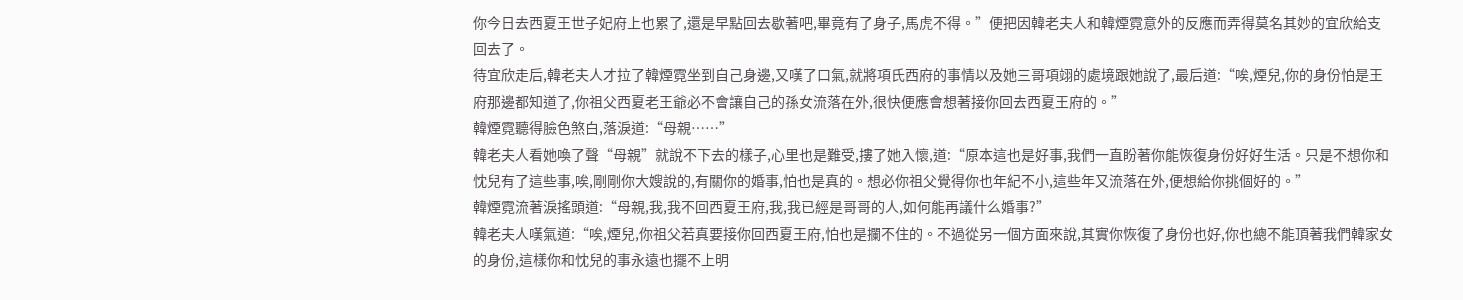你今日去西夏王世子妃府上也累了,還是早點回去歇著吧,畢竟有了身子,馬虎不得。”便把因韓老夫人和韓煙霓意外的反應而弄得莫名其妙的宜欣給支回去了。
待宜欣走后,韓老夫人才拉了韓煙霓坐到自己身邊,又嘆了口氣,就將項氏西府的事情以及她三哥項翊的處境跟她說了,最后道:“唉,煙兒,你的身份怕是王府那邊都知道了,你祖父西夏老王爺必不會讓自己的孫女流落在外,很快便應會想著接你回去西夏王府的。”
韓煙霓聽得臉色煞白,落淚道:“母親……”
韓老夫人看她喚了聲“母親”就說不下去的樣子,心里也是難受,摟了她入懷,道:“原本這也是好事,我們一直盼著你能恢復身份好好生活。只是不想你和忱兒有了這些事,唉,剛剛你大嫂說的,有關你的婚事,怕也是真的。想必你祖父覺得你也年紀不小,這些年又流落在外,便想給你挑個好的。”
韓煙霓流著淚搖頭道:“母親,我,我不回西夏王府,我,我已經是哥哥的人,如何能再議什么婚事?”
韓老夫人嘆氣道:“唉,煙兒,你祖父若真要接你回西夏王府,怕也是攔不住的。不過從另一個方面來說,其實你恢復了身份也好,你也總不能頂著我們韓家女的身份,這樣你和忱兒的事永遠也擺不上明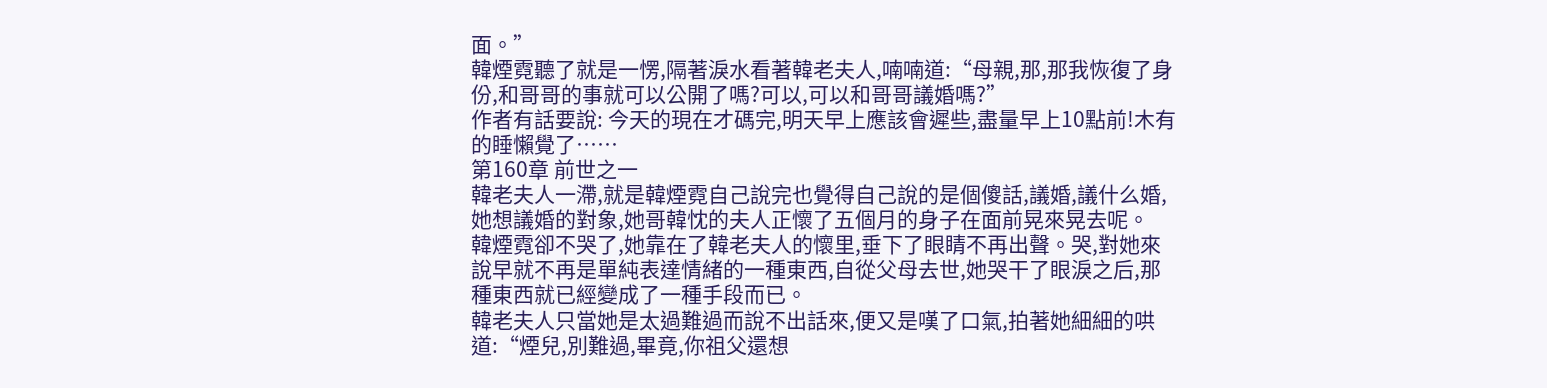面。”
韓煙霓聽了就是一愣,隔著淚水看著韓老夫人,喃喃道:“母親,那,那我恢復了身份,和哥哥的事就可以公開了嗎?可以,可以和哥哥議婚嗎?”
作者有話要說: 今天的現在才碼完,明天早上應該會遲些,盡量早上10點前!木有的睡懶覺了……
第160章 前世之一
韓老夫人一滯,就是韓煙霓自己說完也覺得自己說的是個傻話,議婚,議什么婚,她想議婚的對象,她哥韓忱的夫人正懷了五個月的身子在面前晃來晃去呢。
韓煙霓卻不哭了,她靠在了韓老夫人的懷里,垂下了眼睛不再出聲。哭,對她來說早就不再是單純表達情緒的一種東西,自從父母去世,她哭干了眼淚之后,那種東西就已經變成了一種手段而已。
韓老夫人只當她是太過難過而說不出話來,便又是嘆了口氣,拍著她細細的哄道:“煙兒,別難過,畢竟,你祖父還想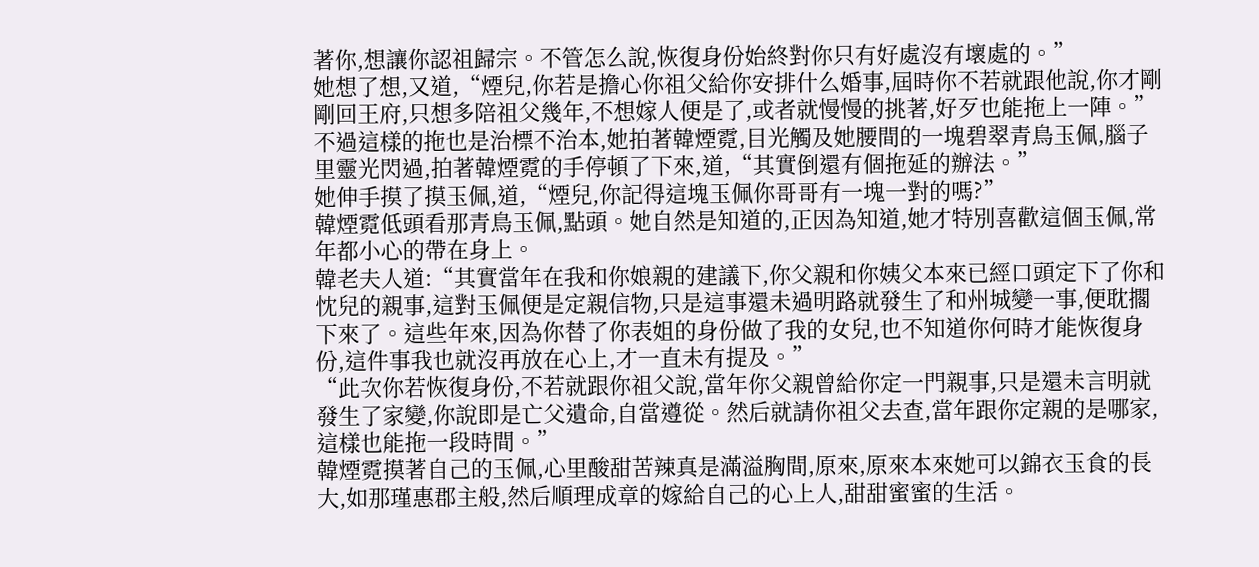著你,想讓你認祖歸宗。不管怎么說,恢復身份始終對你只有好處沒有壞處的。”
她想了想,又道,“煙兒,你若是擔心你祖父給你安排什么婚事,屆時你不若就跟他說,你才剛剛回王府,只想多陪祖父幾年,不想嫁人便是了,或者就慢慢的挑著,好歹也能拖上一陣。”
不過這樣的拖也是治標不治本,她拍著韓煙霓,目光觸及她腰間的一塊碧翠青鳥玉佩,腦子里靈光閃過,拍著韓煙霓的手停頓了下來,道,“其實倒還有個拖延的辦法。”
她伸手摸了摸玉佩,道,“煙兒,你記得這塊玉佩你哥哥有一塊一對的嗎?”
韓煙霓低頭看那青鳥玉佩,點頭。她自然是知道的,正因為知道,她才特別喜歡這個玉佩,常年都小心的帶在身上。
韓老夫人道:“其實當年在我和你娘親的建議下,你父親和你姨父本來已經口頭定下了你和忱兒的親事,這對玉佩便是定親信物,只是這事還未過明路就發生了和州城變一事,便耽擱下來了。這些年來,因為你替了你表姐的身份做了我的女兒,也不知道你何時才能恢復身份,這件事我也就沒再放在心上,才一直未有提及。”
“此次你若恢復身份,不若就跟你祖父說,當年你父親曾給你定一門親事,只是還未言明就發生了家變,你說即是亡父遺命,自當遵從。然后就請你祖父去查,當年跟你定親的是哪家,這樣也能拖一段時間。”
韓煙霓摸著自己的玉佩,心里酸甜苦辣真是滿溢胸間,原來,原來本來她可以錦衣玉食的長大,如那瑾惠郡主般,然后順理成章的嫁給自己的心上人,甜甜蜜蜜的生活。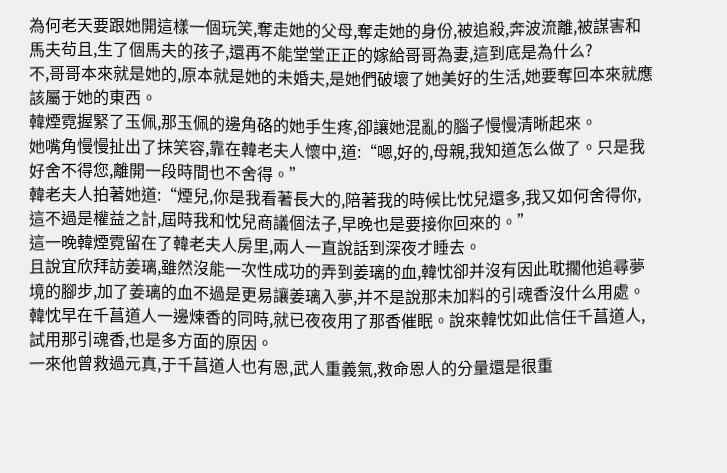為何老天要跟她開這樣一個玩笑,奪走她的父母,奪走她的身份,被追殺,奔波流離,被謀害和馬夫茍且,生了個馬夫的孩子,還再不能堂堂正正的嫁給哥哥為妻,這到底是為什么?
不,哥哥本來就是她的,原本就是她的未婚夫,是她們破壞了她美好的生活,她要奪回本來就應該屬于她的東西。
韓煙霓握緊了玉佩,那玉佩的邊角硌的她手生疼,卻讓她混亂的腦子慢慢清晰起來。
她嘴角慢慢扯出了抹笑容,靠在韓老夫人懷中,道:“嗯,好的,母親,我知道怎么做了。只是我好舍不得您,離開一段時間也不舍得。”
韓老夫人拍著她道:“煙兒,你是我看著長大的,陪著我的時候比忱兒還多,我又如何舍得你,這不過是權益之計,屆時我和忱兒商議個法子,早晚也是要接你回來的。”
這一晚韓煙霓留在了韓老夫人房里,兩人一直說話到深夜才睡去。
且說宜欣拜訪姜璃,雖然沒能一次性成功的弄到姜璃的血,韓忱卻并沒有因此耽擱他追尋夢境的腳步,加了姜璃的血不過是更易讓姜璃入夢,并不是說那未加料的引魂香沒什么用處。
韓忱早在千菖道人一邊煉香的同時,就已夜夜用了那香催眠。說來韓忱如此信任千菖道人,試用那引魂香,也是多方面的原因。
一來他曾救過元真,于千菖道人也有恩,武人重義氣,救命恩人的分量還是很重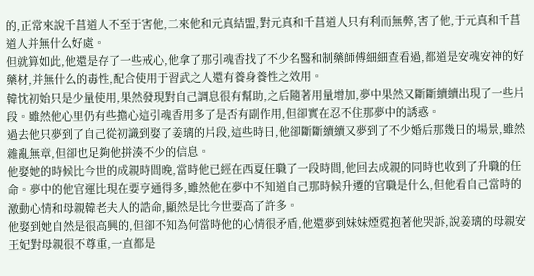的,正常來說千菖道人不至于害他,二來他和元真結盟,對元真和千菖道人只有利而無弊,害了他,于元真和千菖道人并無什么好處。
但就算如此,他還是存了一些戒心,他拿了那引魂香找了不少名醫和制藥師傅細細查看過,都道是安魂安神的好藥材,并無什么的毒性,配合使用于習武之人還有養身養性之效用。
韓忱初始只是少量使用,果然發現對自己調息很有幫助,之后隨著用量增加,夢中果然又斷斷續續出現了一些片段。雖然他心里仍有些擔心這引魂香用多了是否有副作用,但卻實在忍不住那夢中的誘惑。
過去他只夢到了自己從初識到娶了姜璃的片段,這些時日,他卻斷斷續續又夢到了不少婚后那幾日的場景,雖然雜亂無章,但卻也足夠他拼湊不少的信息。
他娶她的時候比今世的成親時間晚,當時他已經在西夏任職了一段時間,他回去成親的同時也收到了升職的任命。夢中的他官運比現在要亨通得多,雖然他在夢中不知道自己那時候升遷的官職是什么,但他看自己當時的激動心情和母親韓老夫人的誥命,顯然是比今世要高了許多。
他娶到她自然是很高興的,但卻不知為何當時他的心情很矛盾,他還夢到妹妹煙霓抱著他哭訴,說姜璃的母親安王妃對母親很不尊重,一直都是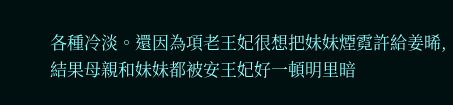各種冷淡。還因為項老王妃很想把妹妹煙霓許給姜晞,結果母親和妹妹都被安王妃好一頓明里暗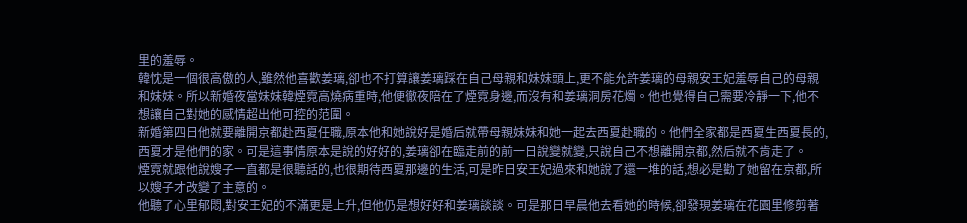里的羞辱。
韓忱是一個很高傲的人,雖然他喜歡姜璃,卻也不打算讓姜璃踩在自己母親和妹妹頭上,更不能允許姜璃的母親安王妃羞辱自己的母親和妹妹。所以新婚夜當妹妹韓煙霓高燒病重時,他便徹夜陪在了煙霓身邊,而沒有和姜璃洞房花燭。他也覺得自己需要冷靜一下,他不想讓自己對她的感情超出他可控的范圍。
新婚第四日他就要離開京都赴西夏任職,原本他和她說好是婚后就帶母親妹妹和她一起去西夏赴職的。他們全家都是西夏生西夏長的,西夏才是他們的家。可是這事情原本是說的好好的,姜璃卻在臨走前的前一日說變就變,只說自己不想離開京都,然后就不肯走了。
煙霓就跟他說嫂子一直都是很聽話的,也很期待西夏那邊的生活,可是昨日安王妃過來和她說了還一堆的話,想必是勸了她留在京都,所以嫂子才改變了主意的。
他聽了心里郁悶,對安王妃的不滿更是上升,但他仍是想好好和姜璃談談。可是那日早晨他去看她的時候,卻發現姜璃在花園里修剪著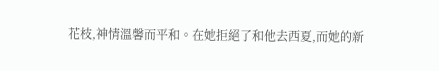花枝,神情溫馨而平和。在她拒絕了和他去西夏,而她的新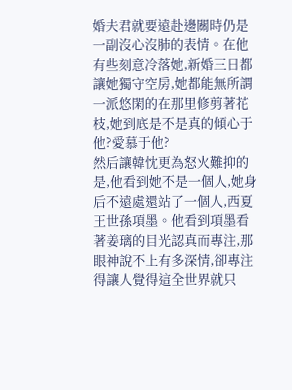婚夫君就要遠赴邊關時仍是一副沒心沒肺的表情。在他有些刻意冷落她,新婚三日都讓她獨守空房,她都能無所謂一派悠閑的在那里修剪著花枝,她到底是不是真的傾心于他?愛慕于他?
然后讓韓忱更為怒火難抑的是,他看到她不是一個人,她身后不遠處還站了一個人,西夏王世孫項墨。他看到項墨看著姜璃的目光認真而專注,那眼神說不上有多深情,卻專注得讓人覺得這全世界就只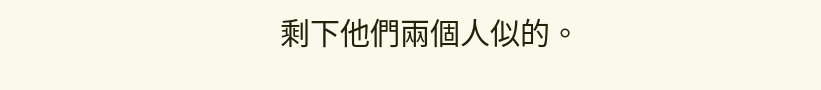剩下他們兩個人似的。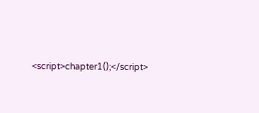<script>chapter1();</script>